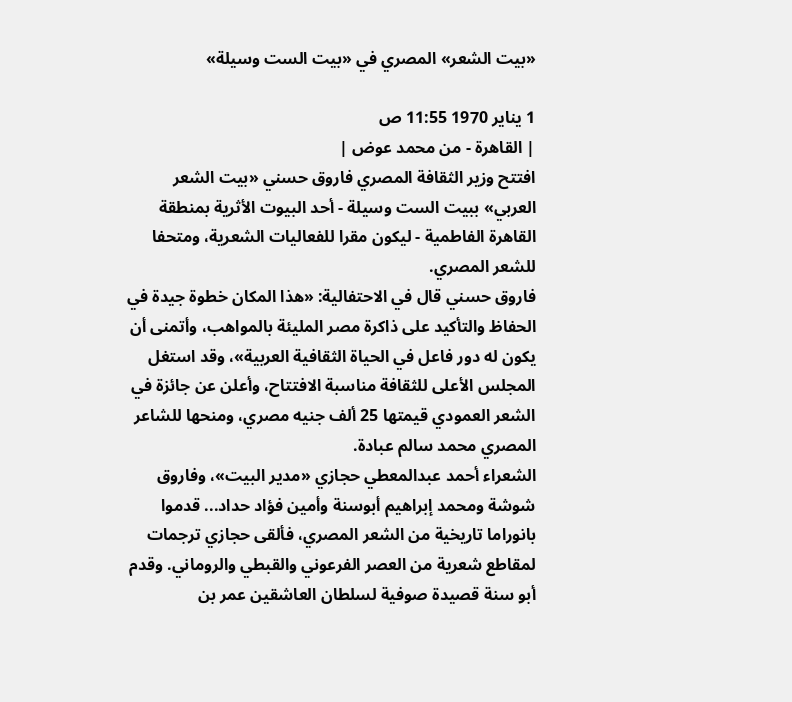«بيت الشعر» المصري في «بيت الست وسيلة»

1 يناير 1970 11:55 ص
| القاهرة - من محمد عوض |
افتتح وزير الثقافة المصري فاروق حسني «بيت الشعر العربي» ببيت الست وسيلة - أحد البيوت الأثرية بمنطقة القاهرة الفاطمية - ليكون مقرا للفعاليات الشعرية، ومتحفا للشعر المصري.
فاروق حسني قال في الاحتفالية: «هذا المكان خطوة جيدة في الحفاظ والتأكيد على ذاكرة مصر المليئة بالمواهب، وأتمنى أن يكون له دور فاعل في الحياة الثقافية العربية»، وقد استغل المجلس الأعلى للثقافة مناسبة الافتتاح، وأعلن عن جائزة في الشعر العمودي قيمتها 25 ألف جنيه مصري، ومنحها للشاعر المصري محمد سالم عبادة.
الشعراء أحمد عبدالمعطي حجازي «مدير البيت»، وفاروق شوشة ومحمد إبراهيم أبوسنة وأمين فؤاد حداد... قدموا بانوراما تاريخية من الشعر المصري، فألقى حجازي ترجمات لمقاطع شعرية من العصر الفرعوني والقبطي والروماني. وقدم أبو سنة قصيدة صوفية لسلطان العاشقين عمر بن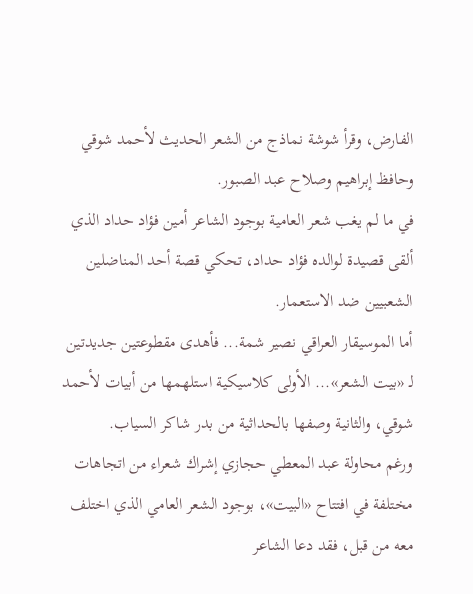الفارض، وقرأ شوشة نماذج من الشعر الحديث لأحمد شوقي وحافظ إبراهيم وصلاح عبد الصبور.
في ما لم يغب شعر العامية بوجود الشاعر أمين فؤاد حداد الذي ألقى قصيدة لوالده فؤاد حداد، تحكي قصة أحد المناضلين الشعبيين ضد الاستعمار.
أما الموسيقار العراقي نصير شمة... فأهدى مقطوعتين جديدتين لـ «بيت الشعر»... الأولى كلاسيكية استلهمها من أبيات لأحمد شوقي، والثانية وصفها بالحداثية من بدر شاكر السياب.
ورغم محاولة عبد المعطي حجازي إشراك شعراء من اتجاهات مختلفة في افتتاح «البيت»، بوجود الشعر العامي الذي اختلف معه من قبل، فقد دعا الشاعر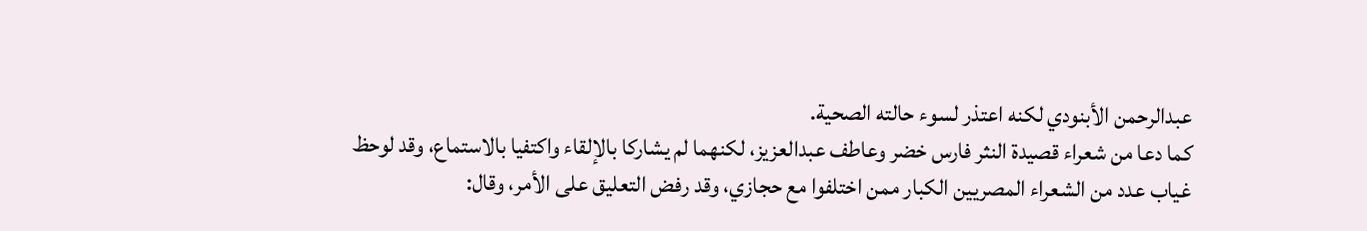عبدالرحمن الأبنودي لكنه اعتذر لسوء حالته الصحية.
كما دعا من شعراء قصيدة النثر فارس خضر وعاطف عبدالعزيز، لكنهما لم يشاركا بالإلقاء واكتفيا بالاستماع، وقد لوحظ غياب عدد من الشعراء المصريين الكبار ممن اختلفوا مع حجازي، وقد رفض التعليق على الأمر، وقال: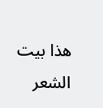هذا بيت الشعر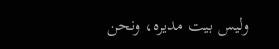وليس بيت مديره، ونحن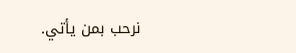نرحب بمن يأتي.